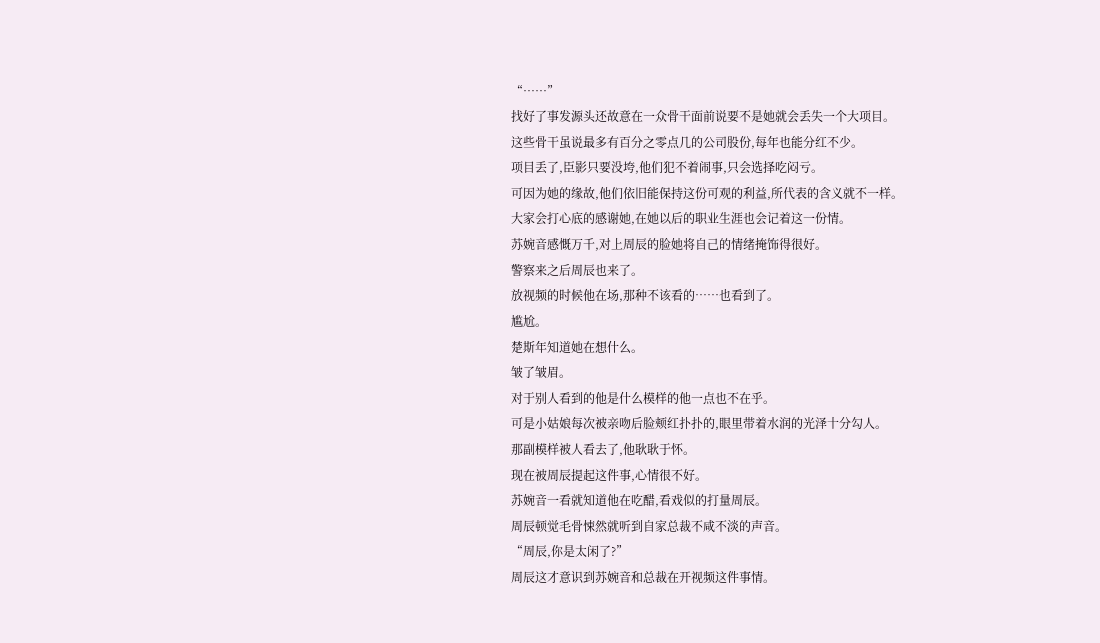“……”
找好了事发源头还故意在一众骨干面前说要不是她就会丢失一个大项目。
这些骨干虽说最多有百分之零点几的公司股份,每年也能分红不少。
项目丢了,臣影只要没垮,他们犯不着闹事,只会选择吃闷亏。
可因为她的缘故,他们依旧能保持这份可观的利益,所代表的含义就不一样。
大家会打心底的感谢她,在她以后的职业生涯也会记着这一份情。
苏婉音感慨万千,对上周辰的脸她将自己的情绪掩饰得很好。
警察来之后周辰也来了。
放视频的时候他在场,那种不该看的……也看到了。
尴尬。
楚斯年知道她在想什么。
皱了皱眉。
对于别人看到的他是什么模样的他一点也不在乎。
可是小姑娘每次被亲吻后脸颊红扑扑的,眼里带着水润的光泽十分勾人。
那副模样被人看去了,他耿耿于怀。
现在被周辰提起这件事,心情很不好。
苏婉音一看就知道他在吃醋,看戏似的打量周辰。
周辰顿觉毛骨悚然就听到自家总裁不咸不淡的声音。
“周辰,你是太闲了?”
周辰这才意识到苏婉音和总裁在开视频这件事情。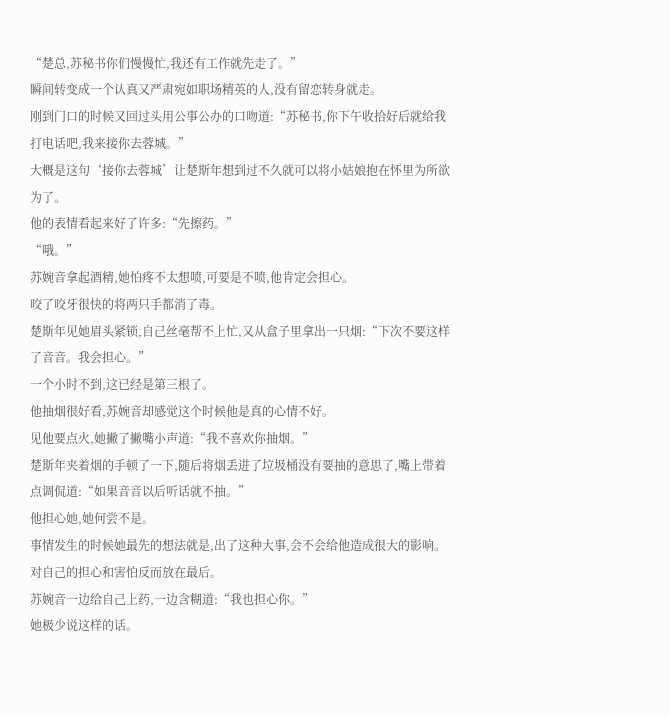“楚总,苏秘书你们慢慢忙,我还有工作就先走了。”
瞬间转变成一个认真又严肃宛如职场精英的人,没有留恋转身就走。
刚到门口的时候又回过头用公事公办的口吻道:“苏秘书,你下午收拾好后就给我打电话吧,我来接你去蓉城。”
大概是这句‘接你去蓉城’让楚斯年想到过不久就可以将小姑娘抱在怀里为所欲为了。
他的表情看起来好了许多:“先擦药。”
“哦。”
苏婉音拿起酒精,她怕疼不太想喷,可要是不喷,他肯定会担心。
咬了咬牙很快的将两只手都消了毒。
楚斯年见她眉头紧锁,自己丝毫帮不上忙,又从盒子里拿出一只烟:“下次不要这样了音音。我会担心。”
一个小时不到,这已经是第三根了。
他抽烟很好看,苏婉音却感觉这个时候他是真的心情不好。
见他要点火,她撇了撇嘴小声道:“我不喜欢你抽烟。”
楚斯年夹着烟的手顿了一下,随后将烟丢进了垃圾桶没有要抽的意思了,嘴上带着点调侃道:“如果音音以后听话就不抽。”
他担心她,她何尝不是。
事情发生的时候她最先的想法就是,出了这种大事,会不会给他造成很大的影响。
对自己的担心和害怕反而放在最后。
苏婉音一边给自己上药,一边含糊道:“我也担心你。”
她极少说这样的话。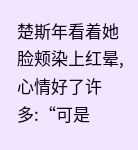楚斯年看着她脸颊染上红晕,心情好了许多:“可是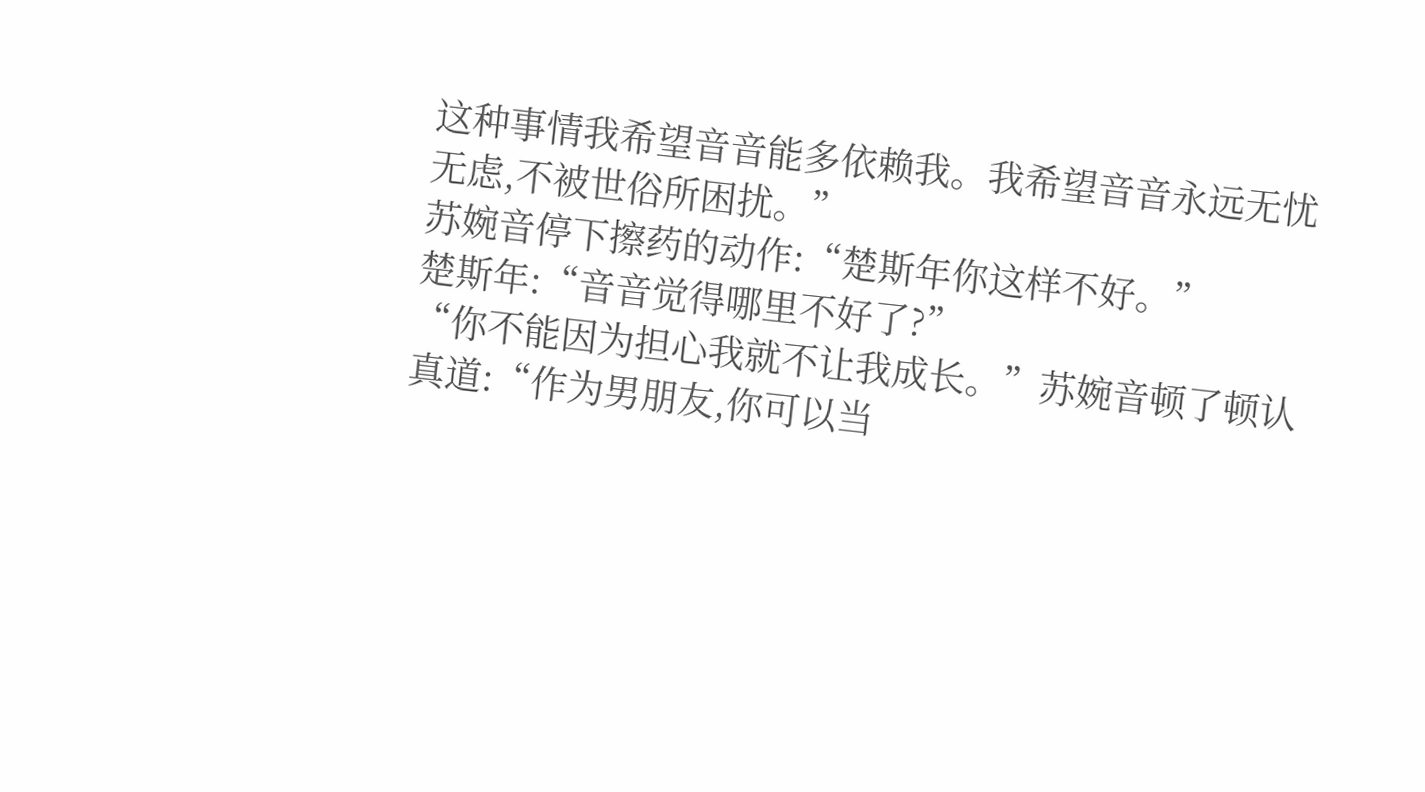这种事情我希望音音能多依赖我。我希望音音永远无忧无虑,不被世俗所困扰。”
苏婉音停下擦药的动作:“楚斯年你这样不好。”
楚斯年:“音音觉得哪里不好了?”
“你不能因为担心我就不让我成长。”苏婉音顿了顿认真道:“作为男朋友,你可以当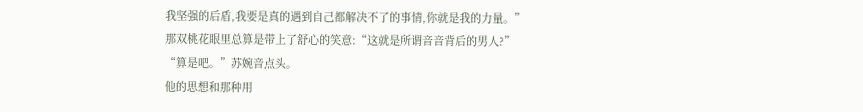我坚强的后盾,我要是真的遇到自己都解决不了的事情,你就是我的力量。”
那双桃花眼里总算是带上了舒心的笑意:“这就是所谓音音背后的男人?”
“算是吧。”苏婉音点头。
他的思想和那种用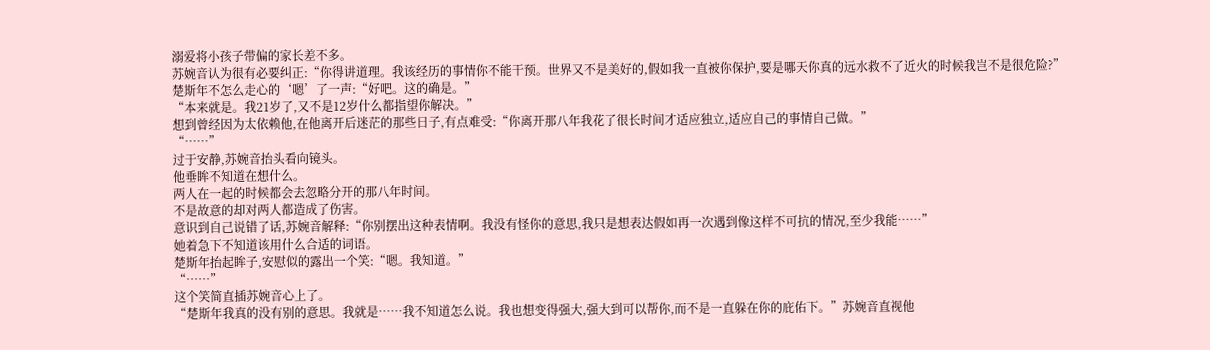溺爱将小孩子带偏的家长差不多。
苏婉音认为很有必要纠正:“你得讲道理。我该经历的事情你不能干预。世界又不是美好的,假如我一直被你保护,要是哪天你真的远水救不了近火的时候我岂不是很危险?”
楚斯年不怎么走心的‘嗯’了一声:“好吧。这的确是。”
“本来就是。我21岁了,又不是12岁什么都指望你解决。”
想到曾经因为太依赖他,在他离开后迷茫的那些日子,有点难受:“你离开那八年我花了很长时间才适应独立,适应自己的事情自己做。”
“……”
过于安静,苏婉音抬头看向镜头。
他垂眸不知道在想什么。
两人在一起的时候都会去忽略分开的那八年时间。
不是故意的却对两人都造成了伤害。
意识到自己说错了话,苏婉音解释:“你别摆出这种表情啊。我没有怪你的意思,我只是想表达假如再一次遇到像这样不可抗的情况,至少我能……”
她着急下不知道该用什么合适的词语。
楚斯年抬起眸子,安慰似的露出一个笑:“嗯。我知道。”
“……”
这个笑简直插苏婉音心上了。
“楚斯年我真的没有别的意思。我就是……我不知道怎么说。我也想变得强大,强大到可以帮你,而不是一直躲在你的庇佑下。”苏婉音直视他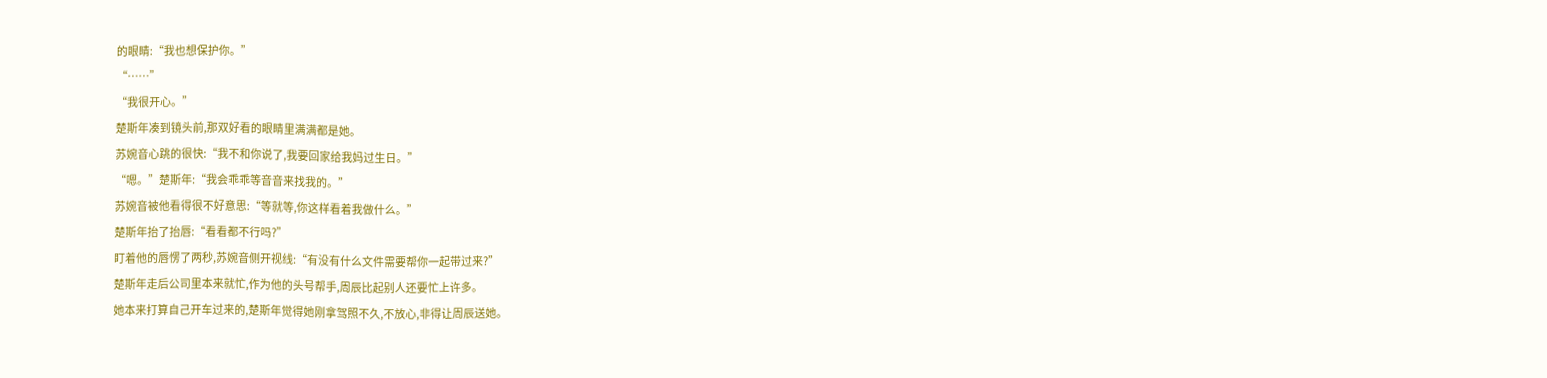的眼睛:“我也想保护你。”
“……”
“我很开心。”
楚斯年凑到镜头前,那双好看的眼睛里满满都是她。
苏婉音心跳的很快:“我不和你说了,我要回家给我妈过生日。”
“嗯。”楚斯年:“我会乖乖等音音来找我的。”
苏婉音被他看得很不好意思:“等就等,你这样看着我做什么。”
楚斯年抬了抬唇:“看看都不行吗?”
盯着他的唇愣了两秒,苏婉音侧开视线:“有没有什么文件需要帮你一起带过来?”
楚斯年走后公司里本来就忙,作为他的头号帮手,周辰比起别人还要忙上许多。
她本来打算自己开车过来的,楚斯年觉得她刚拿驾照不久,不放心,非得让周辰送她。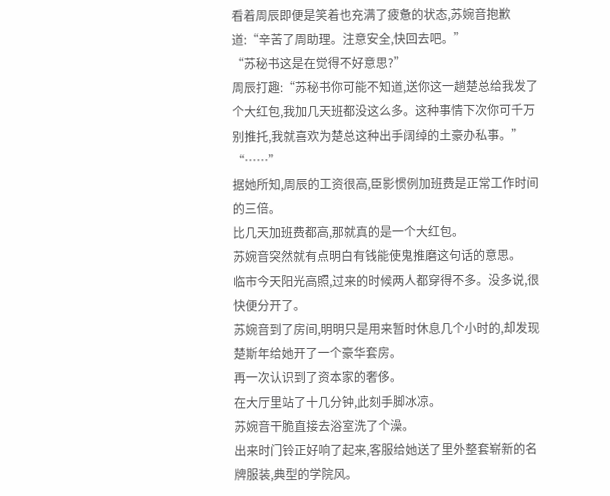看着周辰即便是笑着也充满了疲惫的状态,苏婉音抱歉道:“辛苦了周助理。注意安全,快回去吧。”
“苏秘书这是在觉得不好意思?”
周辰打趣:“苏秘书你可能不知道,送你这一趟楚总给我发了个大红包,我加几天班都没这么多。这种事情下次你可千万别推托,我就喜欢为楚总这种出手阔绰的土豪办私事。”
“……”
据她所知,周辰的工资很高,臣影惯例加班费是正常工作时间的三倍。
比几天加班费都高,那就真的是一个大红包。
苏婉音突然就有点明白有钱能使鬼推磨这句话的意思。
临市今天阳光高照,过来的时候两人都穿得不多。没多说,很快便分开了。
苏婉音到了房间,明明只是用来暂时休息几个小时的,却发现楚斯年给她开了一个豪华套房。
再一次认识到了资本家的奢侈。
在大厅里站了十几分钟,此刻手脚冰凉。
苏婉音干脆直接去浴室洗了个澡。
出来时门铃正好响了起来,客服给她送了里外整套崭新的名牌服装,典型的学院风。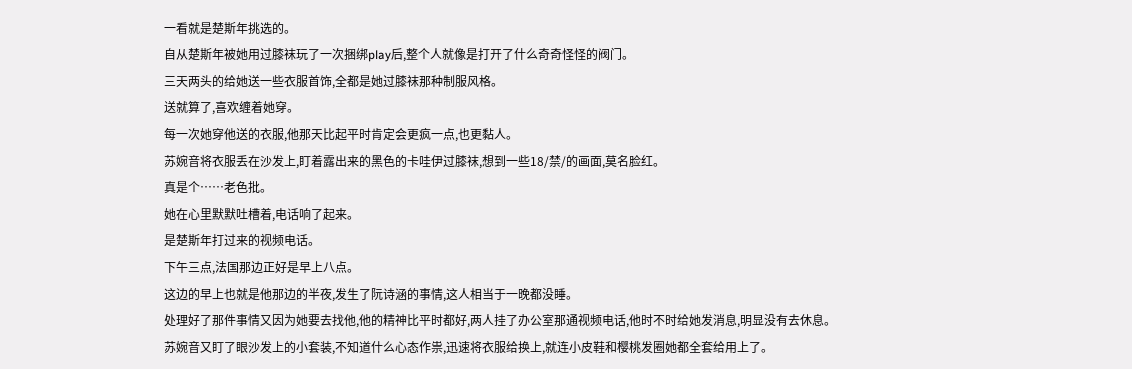一看就是楚斯年挑选的。
自从楚斯年被她用过膝袜玩了一次捆绑play后,整个人就像是打开了什么奇奇怪怪的阀门。
三天两头的给她送一些衣服首饰,全都是她过膝袜那种制服风格。
送就算了,喜欢缠着她穿。
每一次她穿他送的衣服,他那天比起平时肯定会更疯一点,也更黏人。
苏婉音将衣服丢在沙发上,盯着露出来的黑色的卡哇伊过膝袜,想到一些18/禁/的画面,莫名脸红。
真是个……老色批。
她在心里默默吐槽着,电话响了起来。
是楚斯年打过来的视频电话。
下午三点,法国那边正好是早上八点。
这边的早上也就是他那边的半夜,发生了阮诗涵的事情,这人相当于一晚都没睡。
处理好了那件事情又因为她要去找他,他的精神比平时都好,两人挂了办公室那通视频电话,他时不时给她发消息,明显没有去休息。
苏婉音又盯了眼沙发上的小套装,不知道什么心态作祟,迅速将衣服给换上,就连小皮鞋和樱桃发圈她都全套给用上了。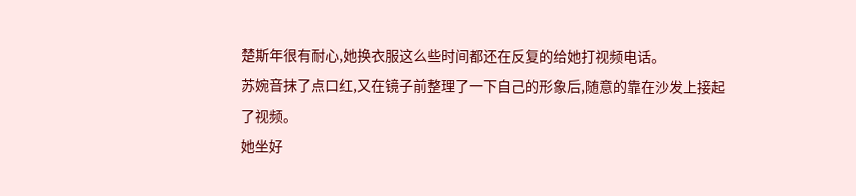楚斯年很有耐心,她换衣服这么些时间都还在反复的给她打视频电话。
苏婉音抹了点口红,又在镜子前整理了一下自己的形象后,随意的靠在沙发上接起了视频。
她坐好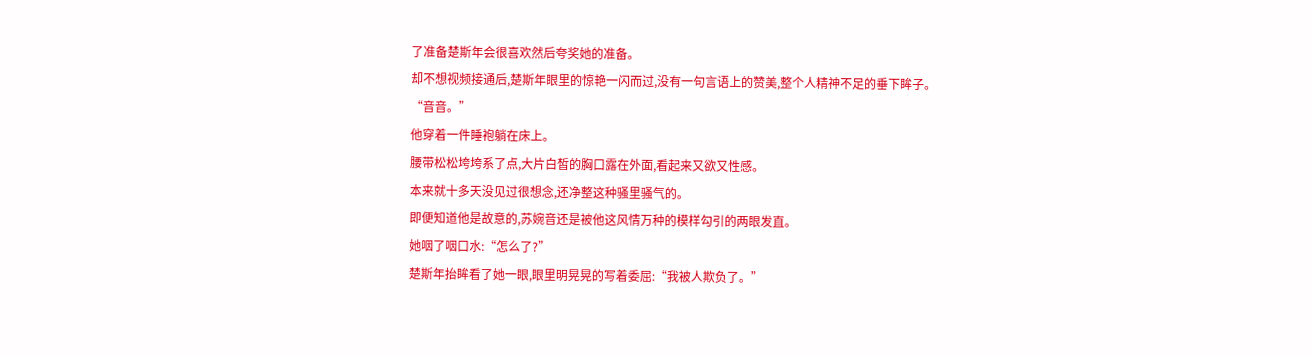了准备楚斯年会很喜欢然后夸奖她的准备。
却不想视频接通后,楚斯年眼里的惊艳一闪而过,没有一句言语上的赞美,整个人精神不足的垂下眸子。
“音音。”
他穿着一件睡袍躺在床上。
腰带松松垮垮系了点,大片白皙的胸口露在外面,看起来又欲又性感。
本来就十多天没见过很想念,还净整这种骚里骚气的。
即便知道他是故意的,苏婉音还是被他这风情万种的模样勾引的两眼发直。
她咽了咽口水:“怎么了?”
楚斯年抬眸看了她一眼,眼里明晃晃的写着委屈:“我被人欺负了。”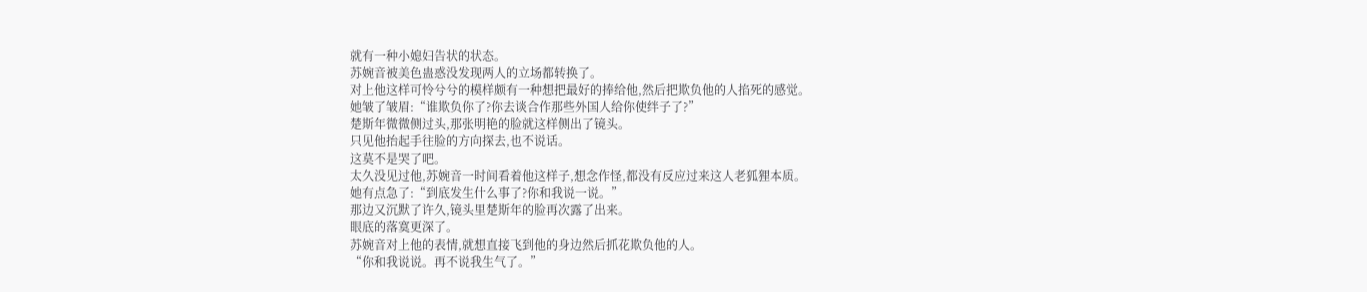就有一种小媳妇告状的状态。
苏婉音被美色蛊惑没发现两人的立场都转换了。
对上他这样可怜兮兮的模样颇有一种想把最好的捧给他,然后把欺负他的人掐死的感觉。
她皱了皱眉:“谁欺负你了?你去谈合作那些外国人给你使绊子了?”
楚斯年微微侧过头,那张明艳的脸就这样侧出了镜头。
只见他抬起手往脸的方向探去,也不说话。
这莫不是哭了吧。
太久没见过他,苏婉音一时间看着他这样子,想念作怪,都没有反应过来这人老狐狸本质。
她有点急了:“到底发生什么事了?你和我说一说。”
那边又沉默了许久,镜头里楚斯年的脸再次露了出来。
眼底的落寞更深了。
苏婉音对上他的表情,就想直接飞到他的身边然后抓花欺负他的人。
“你和我说说。再不说我生气了。”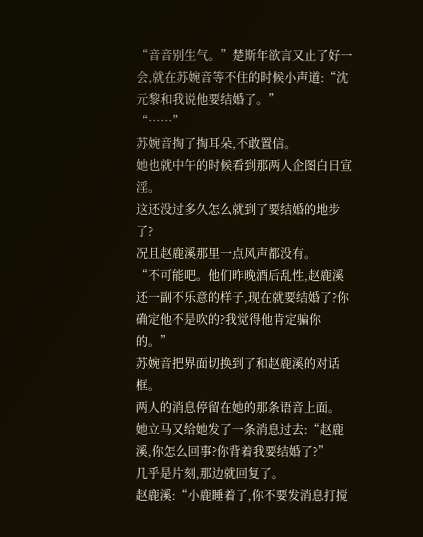“音音别生气。”楚斯年欲言又止了好一会,就在苏婉音等不住的时候小声道:“沈元黎和我说他要结婚了。”
“……”
苏婉音掏了掏耳朵,不敢置信。
她也就中午的时候看到那两人企图白日宣淫。
这还没过多久怎么就到了要结婚的地步了?
况且赵鹿溪那里一点风声都没有。
“不可能吧。他们昨晚酒后乱性,赵鹿溪还一副不乐意的样子,现在就要结婚了?你确定他不是吹的?我觉得他肯定骗你的。”
苏婉音把界面切换到了和赵鹿溪的对话框。
两人的消息停留在她的那条语音上面。
她立马又给她发了一条消息过去:“赵鹿溪,你怎么回事?你背着我要结婚了?”
几乎是片刻,那边就回复了。
赵鹿溪:“小鹿睡着了,你不要发消息打搅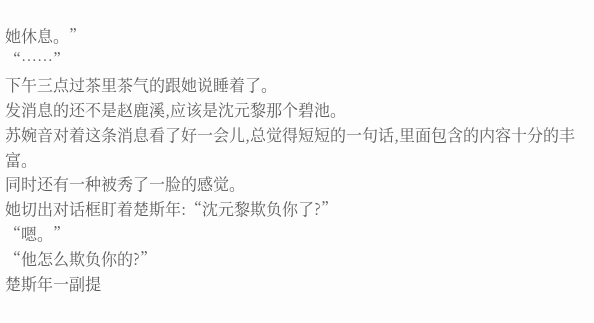她休息。”
“……”
下午三点过茶里茶气的跟她说睡着了。
发消息的还不是赵鹿溪,应该是沈元黎那个碧池。
苏婉音对着这条消息看了好一会儿,总觉得短短的一句话,里面包含的内容十分的丰富。
同时还有一种被秀了一脸的感觉。
她切出对话框盯着楚斯年:“沈元黎欺负你了?”
“嗯。”
“他怎么欺负你的?”
楚斯年一副提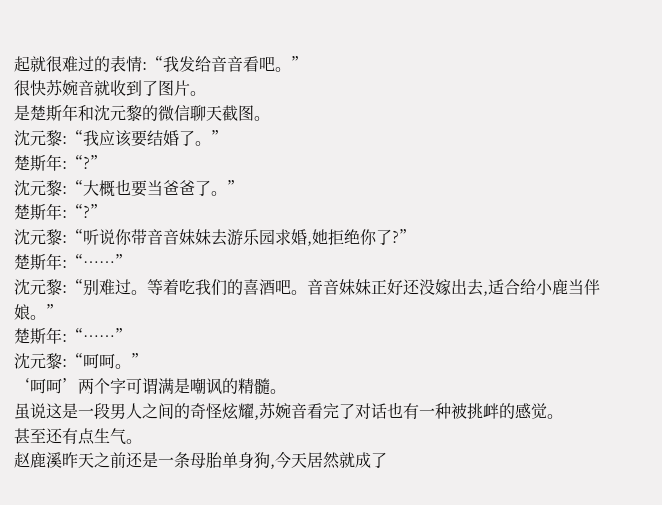起就很难过的表情:“我发给音音看吧。”
很快苏婉音就收到了图片。
是楚斯年和沈元黎的微信聊天截图。
沈元黎:“我应该要结婚了。”
楚斯年:“?”
沈元黎:“大概也要当爸爸了。”
楚斯年:“?”
沈元黎:“听说你带音音妹妹去游乐园求婚,她拒绝你了?”
楚斯年:“……”
沈元黎:“别难过。等着吃我们的喜酒吧。音音妹妹正好还没嫁出去,适合给小鹿当伴娘。”
楚斯年:“……”
沈元黎:“呵呵。”
‘呵呵’两个字可谓满是嘲讽的精髓。
虽说这是一段男人之间的奇怪炫耀,苏婉音看完了对话也有一种被挑衅的感觉。
甚至还有点生气。
赵鹿溪昨天之前还是一条母胎单身狗,今天居然就成了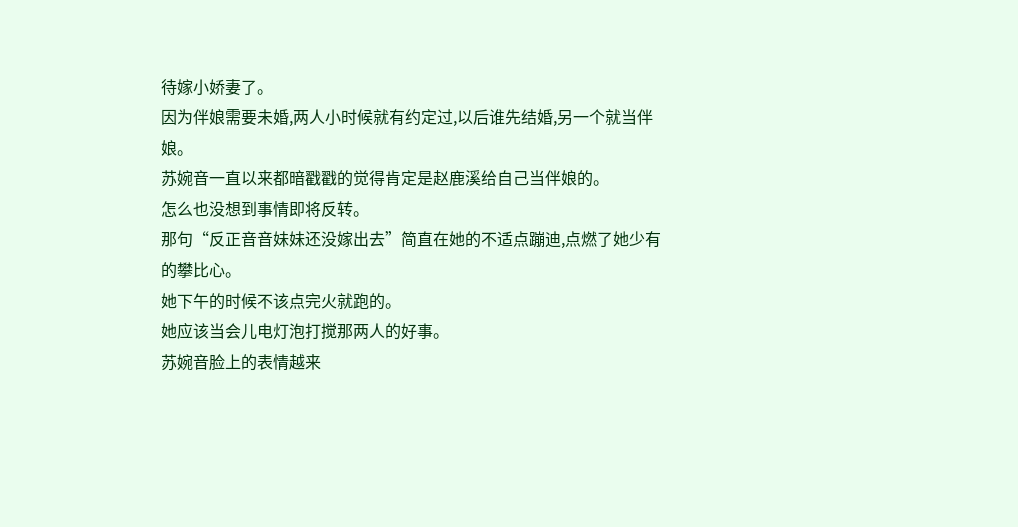待嫁小娇妻了。
因为伴娘需要未婚,两人小时候就有约定过,以后谁先结婚,另一个就当伴娘。
苏婉音一直以来都暗戳戳的觉得肯定是赵鹿溪给自己当伴娘的。
怎么也没想到事情即将反转。
那句“反正音音妹妹还没嫁出去”简直在她的不适点蹦迪,点燃了她少有的攀比心。
她下午的时候不该点完火就跑的。
她应该当会儿电灯泡打搅那两人的好事。
苏婉音脸上的表情越来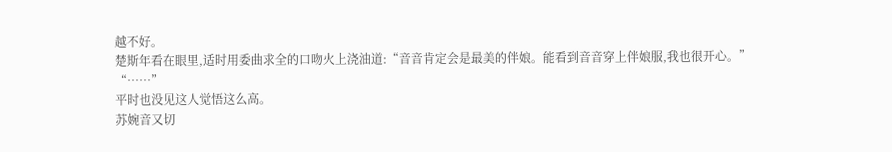越不好。
楚斯年看在眼里,适时用委曲求全的口吻火上浇油道:“音音肯定会是最美的伴娘。能看到音音穿上伴娘服,我也很开心。”
“……”
平时也没见这人觉悟这么高。
苏婉音又切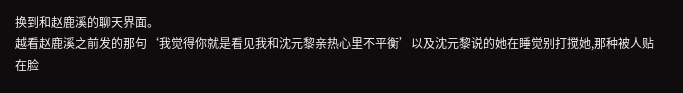换到和赵鹿溪的聊天界面。
越看赵鹿溪之前发的那句‘我觉得你就是看见我和沈元黎亲热心里不平衡’以及沈元黎说的她在睡觉别打搅她,那种被人贴在脸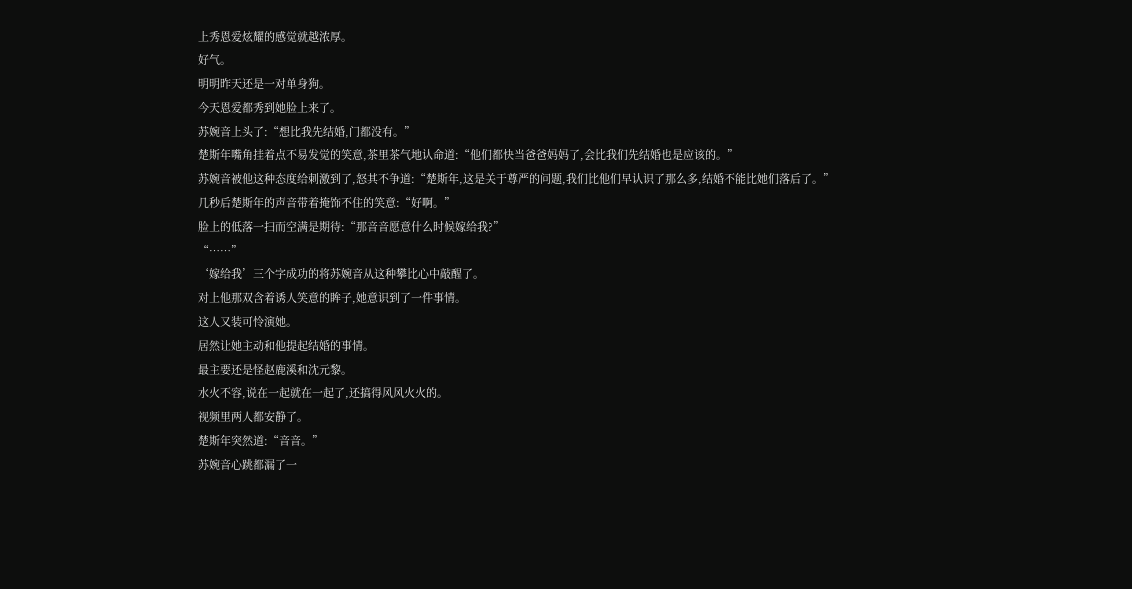上秀恩爱炫耀的感觉就越浓厚。
好气。
明明昨天还是一对单身狗。
今天恩爱都秀到她脸上来了。
苏婉音上头了:“想比我先结婚,门都没有。”
楚斯年嘴角挂着点不易发觉的笑意,茶里茶气地认命道:“他们都快当爸爸妈妈了,会比我们先结婚也是应该的。”
苏婉音被他这种态度给刺激到了,怒其不争道:“楚斯年,这是关于尊严的问题,我们比他们早认识了那么多,结婚不能比她们落后了。”
几秒后楚斯年的声音带着掩饰不住的笑意:“好啊。”
脸上的低落一扫而空满是期待:“那音音愿意什么时候嫁给我?”
“……”
‘嫁给我’三个字成功的将苏婉音从这种攀比心中敲醒了。
对上他那双含着诱人笑意的眸子,她意识到了一件事情。
这人又装可怜演她。
居然让她主动和他提起结婚的事情。
最主要还是怪赵鹿溪和沈元黎。
水火不容,说在一起就在一起了,还搞得风风火火的。
视频里两人都安静了。
楚斯年突然道:“音音。”
苏婉音心跳都漏了一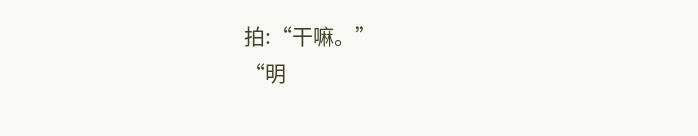拍:“干嘛。”
“明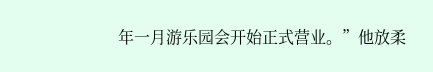年一月游乐园会开始正式营业。”他放柔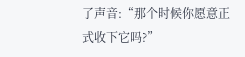了声音:“那个时候你愿意正式收下它吗?”